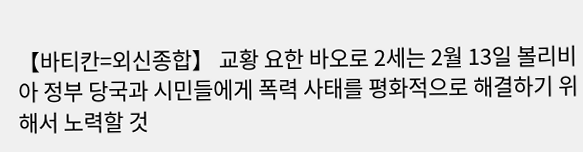【바티칸=외신종합】 교황 요한 바오로 2세는 2월 13일 볼리비아 정부 당국과 시민들에게 폭력 사태를 평화적으로 해결하기 위해서 노력할 것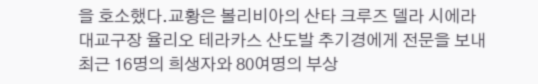을 호소했다.교황은 볼리비아의 산타 크루즈 델라 시에라 대교구장 율리오 테라카스 산도발 추기경에게 전문을 보내 최근 16명의 희생자와 80여명의 부상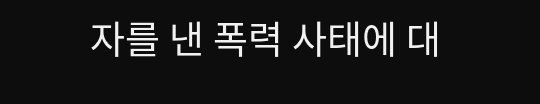자를 낸 폭력 사태에 대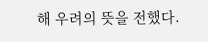해 우려의 뜻을 전했다.